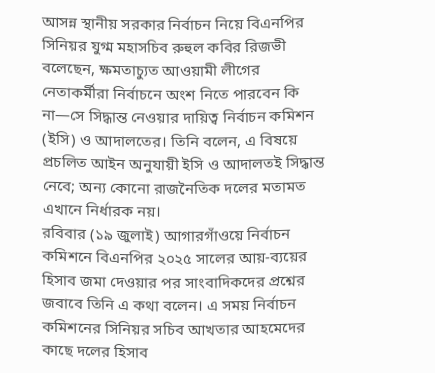আসন্ন স্থানীয় সরকার নির্বাচন নিয়ে বিএনপির সিনিয়র যুগ্ম মহাসচিব রুহুল কবির রিজভী বলেছেন, ক্ষমতাচ্যুত আওয়ামী লীগের নেতাকর্মীরা নির্বাচনে অংশ নিতে পারবেন কি না—সে সিদ্ধান্ত নেওয়ার দায়িত্ব নির্বাচন কমিশন (ইসি) ও আদালতের। তিনি বলেন, এ বিষয়ে প্রচলিত আইন অনুযায়ী ইসি ও আদালতই সিদ্ধান্ত নেবে; অন্য কোনো রাজনৈতিক দলের মতামত এখানে নির্ধারক নয়।
রবিবার (১৯ জুলাই) আগারগাঁওয়ে নির্বাচন কমিশনে বিএনপির ২০২৫ সালের আয়-ব্যয়ের হিসাব জমা দেওয়ার পর সাংবাদিকদের প্রশ্নের জবাবে তিনি এ কথা বলেন। এ সময় নির্বাচন কমিশনের সিনিয়র সচিব আখতার আহমেদের কাছে দলের হিসাব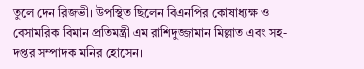তুলে দেন রিজভী। উপস্থিত ছিলেন বিএনপির কোষাধ্যক্ষ ও বেসামরিক বিমান প্রতিমন্ত্রী এম রাশিদুজ্জামান মিল্লাত এবং সহ-দপ্তর সম্পাদক মনির হোসেন।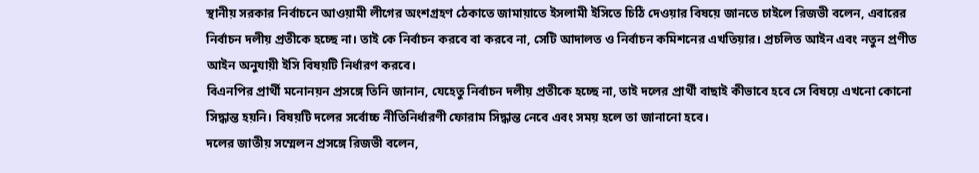স্থানীয় সরকার নির্বাচনে আওয়ামী লীগের অংশগ্রহণ ঠেকাতে জামায়াতে ইসলামী ইসিতে চিঠি দেওয়ার বিষয়ে জানতে চাইলে রিজভী বলেন, এবারের নির্বাচন দলীয় প্রতীকে হচ্ছে না। তাই কে নির্বাচন করবে বা করবে না, সেটি আদালত ও নির্বাচন কমিশনের এখতিয়ার। প্রচলিত আইন এবং নতুন প্রণীত আইন অনুযায়ী ইসি বিষয়টি নির্ধারণ করবে।
বিএনপির প্রার্থী মনোনয়ন প্রসঙ্গে তিনি জানান, যেহেতু নির্বাচন দলীয় প্রতীকে হচ্ছে না, তাই দলের প্রার্থী বাছাই কীভাবে হবে সে বিষয়ে এখনো কোনো সিদ্ধান্ত হয়নি। বিষয়টি দলের সর্বোচ্চ নীতিনির্ধারণী ফোরাম সিদ্ধান্ত নেবে এবং সময় হলে তা জানানো হবে।
দলের জাতীয় সম্মেলন প্রসঙ্গে রিজভী বলেন,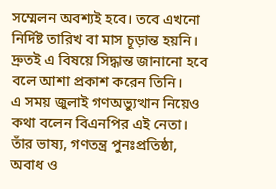সম্মেলন অবশ্যই হবে। তবে এখনো নির্দিষ্ট তারিখ বা মাস চূড়ান্ত হয়নি। দ্রুতই এ বিষয়ে সিদ্ধান্ত জানানো হবে বলে আশা প্রকাশ করেন তিনি।
এ সময় জুলাই গণঅভ্যুত্থান নিয়েও কথা বলেন বিএনপির এই নেতা। তাঁর ভাষ্য, গণতন্ত্র পুনঃপ্রতিষ্ঠা, অবাধ ও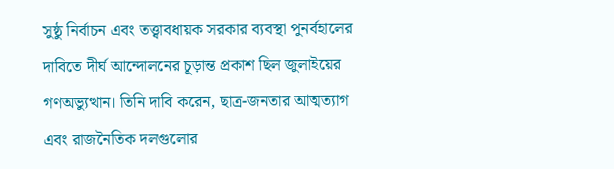সুষ্ঠু নির্বাচন এবং তত্ত্বাবধায়ক সরকার ব্যবস্থা পুনর্বহালের দাবিতে দীর্ঘ আন্দোলনের চূড়ান্ত প্রকাশ ছিল জুলাইয়ের গণঅভ্যুত্থান। তিনি দাবি করেন, ছাত্র-জনতার আত্মত্যাগ এবং রাজনৈতিক দলগুলোর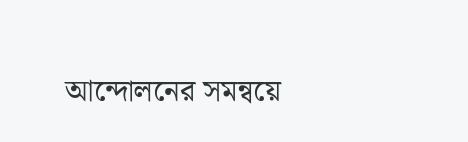আন্দোলনের সমন্বয়ে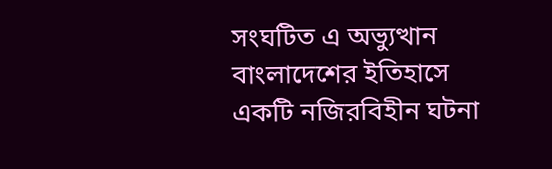সংঘটিত এ অভ্যুত্থান বাংলাদেশের ইতিহাসে একটি নজিরবিহীন ঘটনা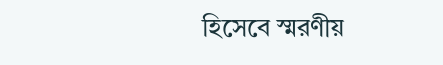হিসেবে স্মরণীয়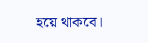হয়ে থাকবে।